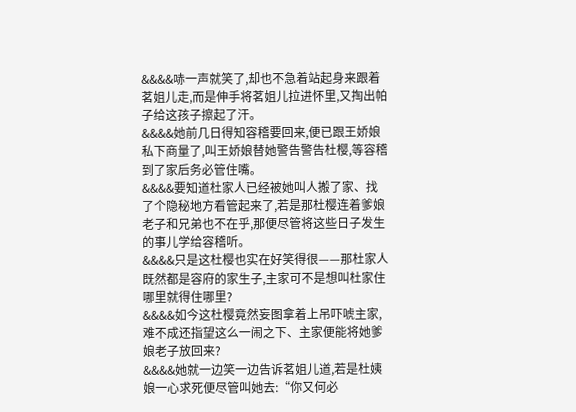&&&&哧一声就笑了,却也不急着站起身来跟着茗姐儿走,而是伸手将茗姐儿拉进怀里,又掏出帕子给这孩子擦起了汗。
&&&&她前几日得知容稽要回来,便已跟王娇娘私下商量了,叫王娇娘替她警告警告杜樱,等容稽到了家后务必管住嘴。
&&&&要知道杜家人已经被她叫人搬了家、找了个隐秘地方看管起来了,若是那杜樱连着爹娘老子和兄弟也不在乎,那便尽管将这些日子发生的事儿学给容稽听。
&&&&只是这杜樱也实在好笑得很——那杜家人既然都是容府的家生子,主家可不是想叫杜家住哪里就得住哪里?
&&&&如今这杜樱竟然妄图拿着上吊吓唬主家,难不成还指望这么一闹之下、主家便能将她爹娘老子放回来?
&&&&她就一边笑一边告诉茗姐儿道,若是杜姨娘一心求死便尽管叫她去:“你又何必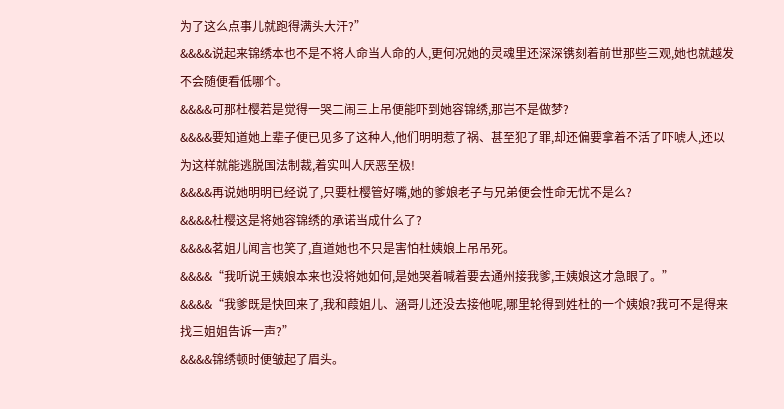为了这么点事儿就跑得满头大汗?”
&&&&说起来锦绣本也不是不将人命当人命的人,更何况她的灵魂里还深深镌刻着前世那些三观,她也就越发不会随便看低哪个。
&&&&可那杜樱若是觉得一哭二闹三上吊便能吓到她容锦绣,那岂不是做梦?
&&&&要知道她上辈子便已见多了这种人,他们明明惹了祸、甚至犯了罪,却还偏要拿着不活了吓唬人,还以为这样就能逃脱国法制裁,着实叫人厌恶至极!
&&&&再说她明明已经说了,只要杜樱管好嘴,她的爹娘老子与兄弟便会性命无忧不是么?
&&&&杜樱这是将她容锦绣的承诺当成什么了?
&&&&茗姐儿闻言也笑了,直道她也不只是害怕杜姨娘上吊吊死。
&&&&“我听说王姨娘本来也没将她如何,是她哭着喊着要去通州接我爹,王姨娘这才急眼了。”
&&&&“我爹既是快回来了,我和葭姐儿、涵哥儿还没去接他呢,哪里轮得到姓杜的一个姨娘?我可不是得来找三姐姐告诉一声?”
&&&&锦绣顿时便皱起了眉头。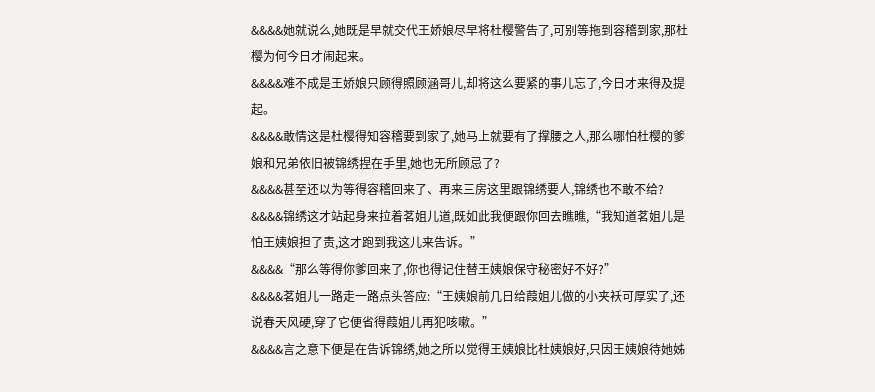&&&&她就说么,她既是早就交代王娇娘尽早将杜樱警告了,可别等拖到容稽到家,那杜樱为何今日才闹起来。
&&&&难不成是王娇娘只顾得照顾涵哥儿,却将这么要紧的事儿忘了,今日才来得及提起。
&&&&敢情这是杜樱得知容稽要到家了,她马上就要有了撑腰之人,那么哪怕杜樱的爹娘和兄弟依旧被锦绣捏在手里,她也无所顾忌了?
&&&&甚至还以为等得容稽回来了、再来三房这里跟锦绣要人,锦绣也不敢不给?
&&&&锦绣这才站起身来拉着茗姐儿道,既如此我便跟你回去瞧瞧,“我知道茗姐儿是怕王姨娘担了责,这才跑到我这儿来告诉。”
&&&&“那么等得你爹回来了,你也得记住替王姨娘保守秘密好不好?”
&&&&茗姐儿一路走一路点头答应:“王姨娘前几日给葭姐儿做的小夹袄可厚实了,还说春天风硬,穿了它便省得葭姐儿再犯咳嗽。”
&&&&言之意下便是在告诉锦绣,她之所以觉得王姨娘比杜姨娘好,只因王姨娘待她姊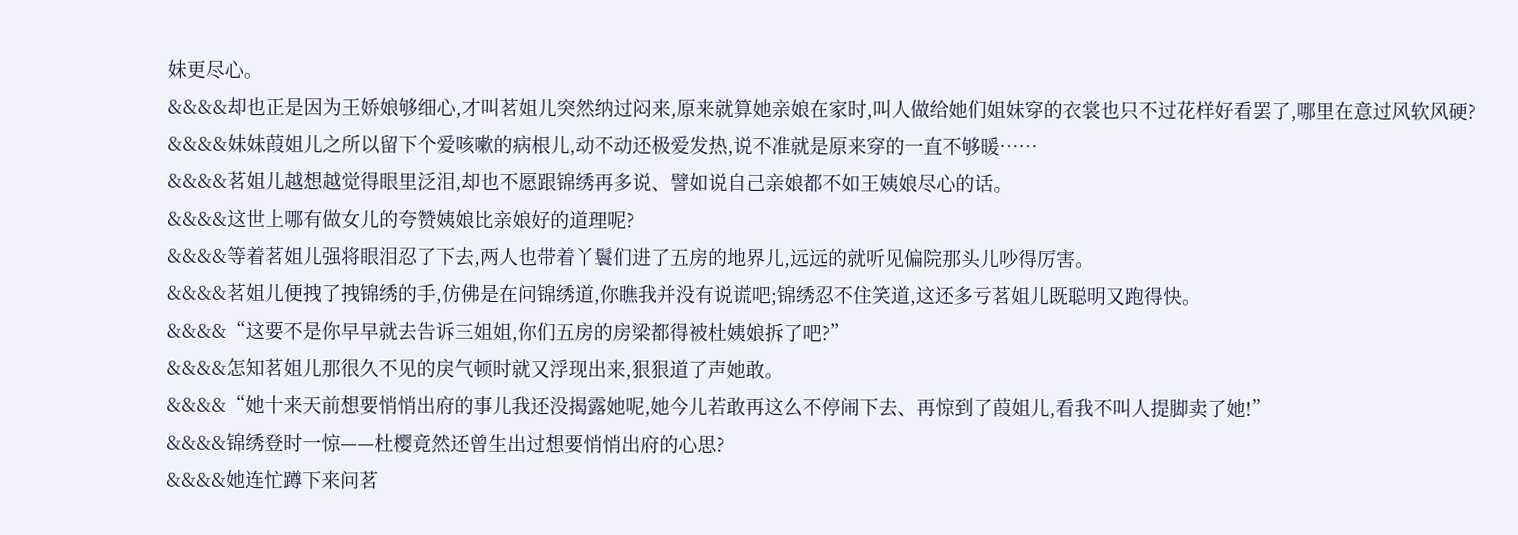妹更尽心。
&&&&却也正是因为王娇娘够细心,才叫茗姐儿突然纳过闷来,原来就算她亲娘在家时,叫人做给她们姐妹穿的衣裳也只不过花样好看罢了,哪里在意过风软风硬?
&&&&妹妹葭姐儿之所以留下个爱咳嗽的病根儿,动不动还极爱发热,说不准就是原来穿的一直不够暖……
&&&&茗姐儿越想越觉得眼里泛泪,却也不愿跟锦绣再多说、譬如说自己亲娘都不如王姨娘尽心的话。
&&&&这世上哪有做女儿的夸赞姨娘比亲娘好的道理呢?
&&&&等着茗姐儿强将眼泪忍了下去,两人也带着丫鬟们进了五房的地界儿,远远的就听见偏院那头儿吵得厉害。
&&&&茗姐儿便拽了拽锦绣的手,仿佛是在问锦绣道,你瞧我并没有说谎吧;锦绣忍不住笑道,这还多亏茗姐儿既聪明又跑得快。
&&&&“这要不是你早早就去告诉三姐姐,你们五房的房梁都得被杜姨娘拆了吧?”
&&&&怎知茗姐儿那很久不见的戾气顿时就又浮现出来,狠狠道了声她敢。
&&&&“她十来天前想要悄悄出府的事儿我还没揭露她呢,她今儿若敢再这么不停闹下去、再惊到了葭姐儿,看我不叫人提脚卖了她!”
&&&&锦绣登时一惊——杜樱竟然还曾生出过想要悄悄出府的心思?
&&&&她连忙蹲下来问茗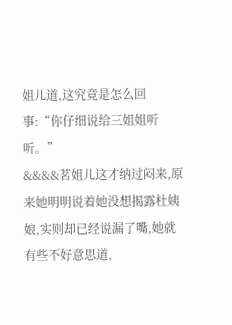姐儿道,这究竟是怎么回事:“你仔细说给三姐姐听听。”
&&&&茗姐儿这才纳过闷来,原来她明明说着她没想揭露杜姨娘,实则却已经说漏了嘴,她就有些不好意思道,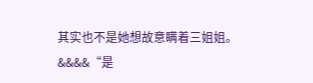其实也不是她想故意瞒着三姐姐。
&&&&“是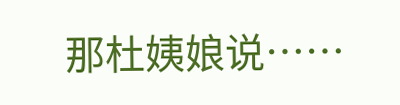那杜姨娘说……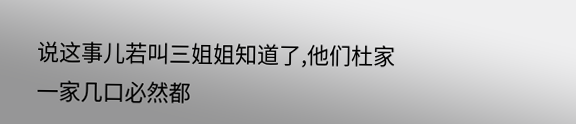说这事儿若叫三姐姐知道了,他们杜家一家几口必然都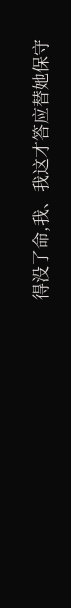得没了命,我、我这才答应替她保守